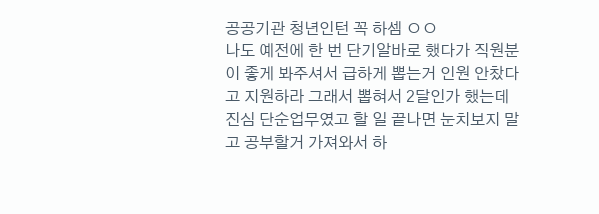공공기관 청년인턴 꼭 하셈 ㅇㅇ
나도 예전에 한 번 단기알바로 했다가 직원분이 좋게 봐주셔서 급하게 뽑는거 인원 안찼다고 지원하라 그래서 뽑혀서 2달인가 했는데 진심 단순업무였고 할 일 끝나면 눈치보지 말고 공부할거 가져와서 하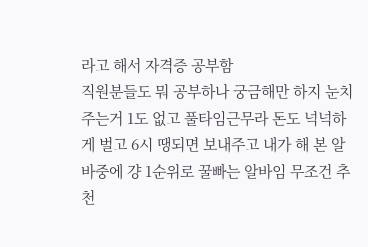라고 해서 자격증 공부함
직원분들도 뭐 공부하나 궁금해만 하지 눈치주는거 1도 없고 풀타임근무라 돈도 넉넉하게 벌고 6시 땡되면 보내주고 내가 해 본 알바중에 걍 1순위로 꿀빠는 알바임 무조건 추천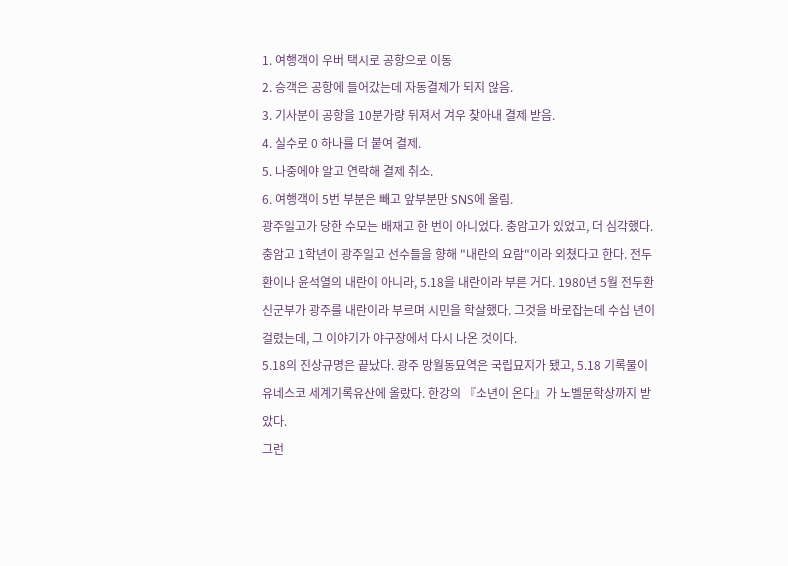1. 여행객이 우버 택시로 공항으로 이동
2. 승객은 공항에 들어갔는데 자동결제가 되지 않음.
3. 기사분이 공항을 10분가량 뒤져서 겨우 찾아내 결제 받음.
4. 실수로 0 하나를 더 붙여 결제.
5. 나중에야 알고 연락해 결제 취소.
6. 여행객이 5번 부분은 빼고 앞부분만 SNS에 올림.
광주일고가 당한 수모는 배재고 한 번이 아니었다. 충암고가 있었고, 더 심각했다.
충암고 1학년이 광주일고 선수들을 향해 "내란의 요람"이라 외쳤다고 한다. 전두환이나 윤석열의 내란이 아니라, 5.18을 내란이라 부른 거다. 1980년 5월 전두환 신군부가 광주를 내란이라 부르며 시민을 학살했다. 그것을 바로잡는데 수십 년이 걸렸는데, 그 이야기가 야구장에서 다시 나온 것이다.
5.18의 진상규명은 끝났다. 광주 망월동묘역은 국립묘지가 됐고, 5.18 기록물이 유네스코 세계기록유산에 올랐다. 한강의 『소년이 온다』가 노벨문학상까지 받았다.
그런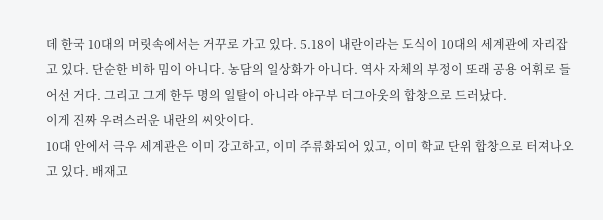데 한국 10대의 머릿속에서는 거꾸로 가고 있다. 5.18이 내란이라는 도식이 10대의 세계관에 자리잡고 있다. 단순한 비하 밈이 아니다. 농담의 일상화가 아니다. 역사 자체의 부정이 또래 공용 어휘로 들어선 거다. 그리고 그게 한두 명의 일탈이 아니라 야구부 더그아웃의 합창으로 드러났다.
이게 진짜 우려스러운 내란의 씨앗이다.
10대 안에서 극우 세계관은 이미 강고하고, 이미 주류화되어 있고, 이미 학교 단위 합창으로 터져나오고 있다. 배재고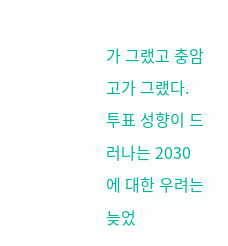가 그랬고 충암고가 그랬다. 투표 성향이 드러나는 2030에 대한 우려는 늦었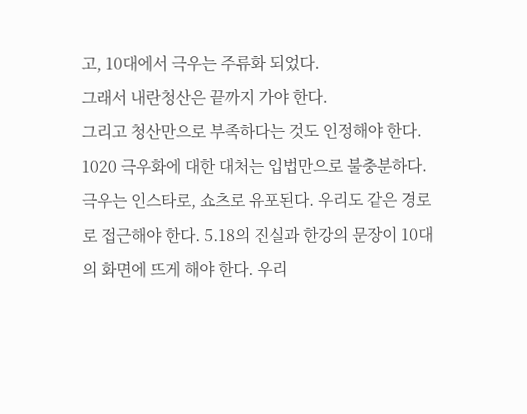고, 10대에서 극우는 주류화 되었다.
그래서 내란청산은 끝까지 가야 한다.
그리고 청산만으로 부족하다는 것도 인정해야 한다.
1020 극우화에 대한 대처는 입법만으로 불충분하다. 극우는 인스타로, 쇼츠로 유포된다. 우리도 같은 경로로 접근해야 한다. 5.18의 진실과 한강의 문장이 10대의 화면에 뜨게 해야 한다. 우리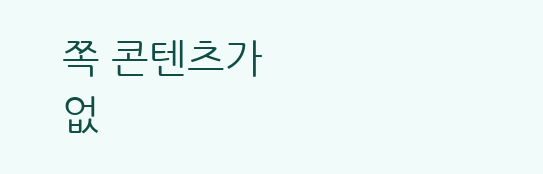쪽 콘텐츠가 없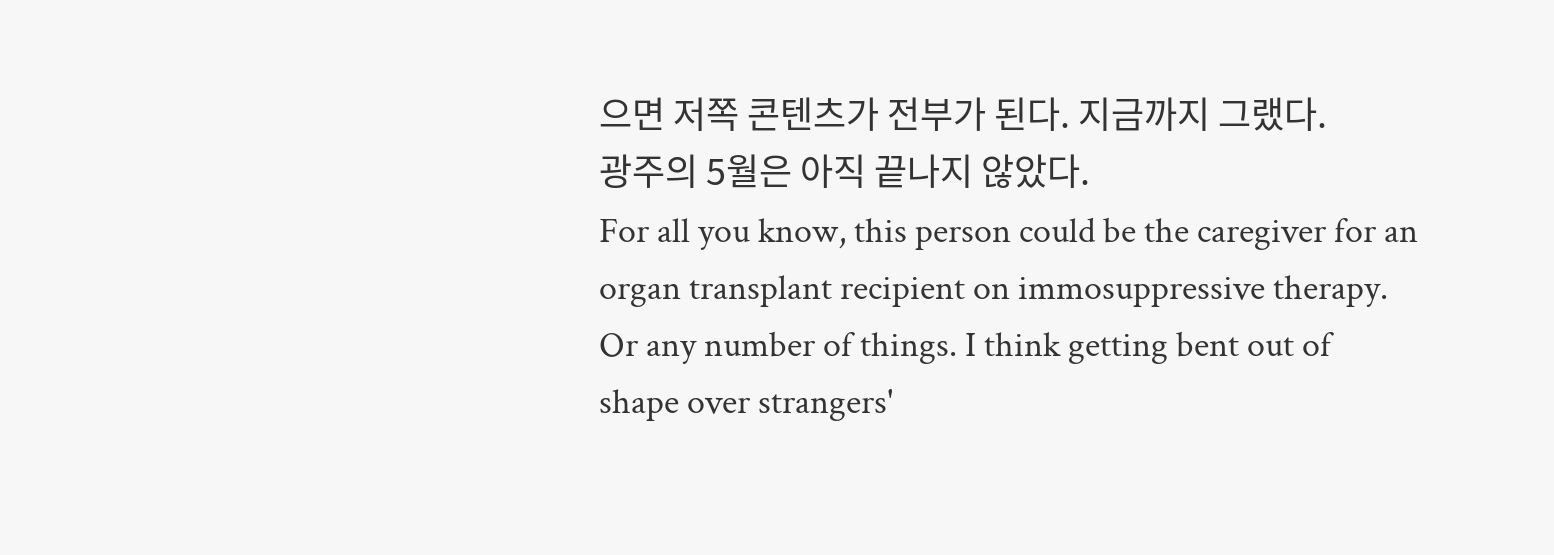으면 저쪽 콘텐츠가 전부가 된다. 지금까지 그랬다.
광주의 5월은 아직 끝나지 않았다.
For all you know, this person could be the caregiver for an organ transplant recipient on immosuppressive therapy. Or any number of things. I think getting bent out of shape over strangers'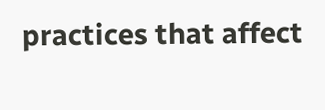practices that affect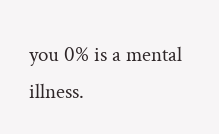you 0% is a mental illness.